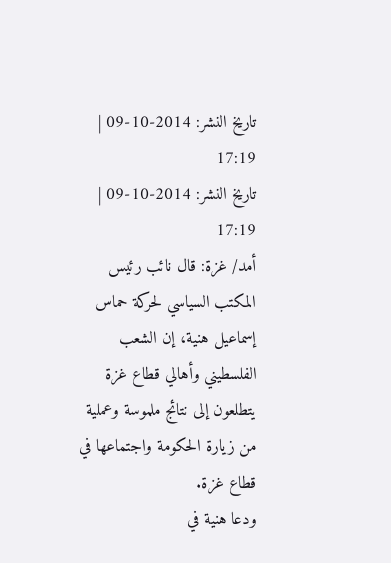تاريخ النشر: 2014-10-09 | 17:19
تاريخ النشر: 2014-10-09 | 17:19
أمد/ غزة: قال نائب رئيس المكتب السياسي لحركة حماس إسماعيل هنية، إن الشعب الفلسطيني وأهالي قطاع غزة يتطلعون إلى نتائج ملموسة وعملية من زيارة الحكومة واجتماعها في قطاع غزة.
ودعا هنية في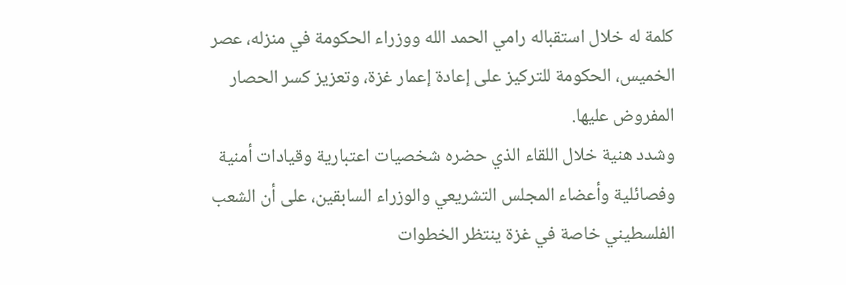كلمة له خلال استقباله رامي الحمد الله ووزراء الحكومة في منزله، عصر الخميس، الحكومة للتركيز على إعادة إعمار غزة، وتعزيز كسر الحصار المفروض عليها.
وشدد هنية خلال اللقاء الذي حضره شخصيات اعتبارية وقيادات أمنية وفصائلية وأعضاء المجلس التشريعي والوزراء السابقين، على أن الشعب الفلسطيني خاصة في غزة ينتظر الخطوات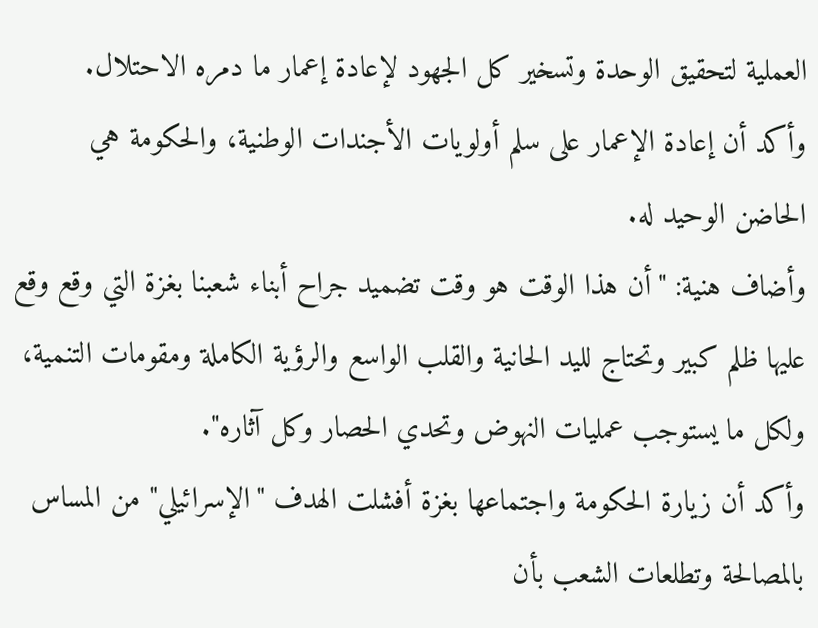العملية لتحقيق الوحدة وتسخير كل الجهود لإعادة إعمار ما دمره الاحتلال.
وأكد أن إعادة الإعمار على سلم أولويات الأجندات الوطنية، والحكومة هي الحاضن الوحيد له.
وأضاف هنية: "أن هذا الوقت هو وقت تضميد جراح أبناء شعبنا بغزة التي وقع وقع عليها ظلم كبير وتحتاج لليد الحانية والقلب الواسع والرؤية الكاملة ومقومات التنمية، ولكل ما يستوجب عمليات النهوض وتحدي الحصار وكل آثاره".
وأكد أن زيارة الحكومة واجتماعها بغزة أفشلت الهدف "الإسرائيلي" من المساس بالمصالحة وتطلعات الشعب بأن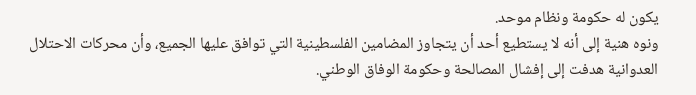يكون له حكومة ونظام موحد.
ونوه هنية إلى أنه لا يستطيع أحد أن يتجاوز المضامين الفلسطينية التي توافق عليها الجميع، وأن محركات الاحتلال العدوانية هدفت إلى إفشال المصالحة وحكومة الوفاق الوطني.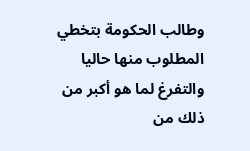وطالب الحكومة بتخطي المطلوب منها حاليا والتفرغ لما هو أكبر من ذلك من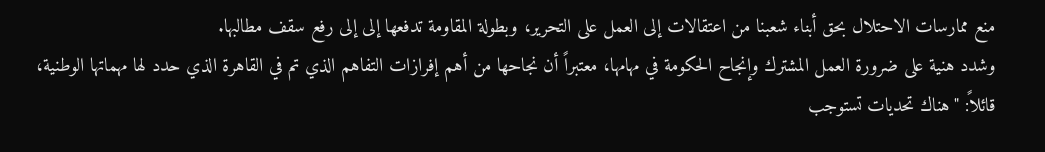منع ممارسات الاحتلال بحق أبناء شعبنا من اعتقالات إلى العمل على التحرير، وبطولة المقاومة تدفعها إلى إلى رفع سقف مطالبها.
وشدد هنية على ضرورة العمل المشترك وإنجاح الحكومة في مهامها، معتبراً أن نجاحها من أهم إفرازات التفاهم الذي تم في القاهرة الذي حدد لها مهماتها الوطنية، قائلاً: "هناك تحديات تستوجب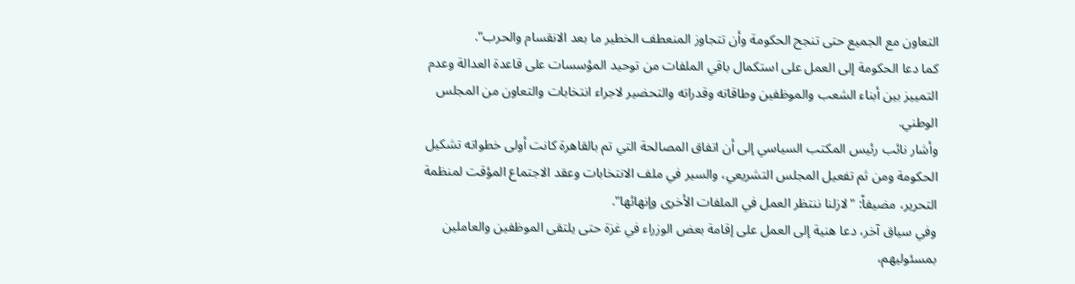التعاون مع الجميع حتى تنجح الحكومة وأن تتجاوز المنعطف الخطير ما بعد الانقسام والحرب".
كما دعا الحكومة إلى العمل على استكمال باقي الملفات من توحيد المؤسسات على قاعدة العدالة وعدم التمييز بين أبناء الشعب والموظفين وطاقاته وقدراته والتحضير لاجراء انتخابات والتعاون من المجلس الوطني.
وأشار نائب رئيس المكتب السياسي إلى أن اتفاق المصالحة التي تم بالقاهرة كانت أولى خطواته تشكيل الحكومة ومن ثم تفعيل المجلس التشريعي، والسير في ملف الانتخابات وعقد الاجتماع المؤقت لمنظمة التحرير، مضيفاً: "لازلنا ننتظر العمل في الملفات الأخرى وإنهائها".
وفي سياق آخر، دعا هنية إلى العمل على إقامة بعض الوزراء في غزة حتى يلتقى الموظفين والعاملين بمسئوليهم،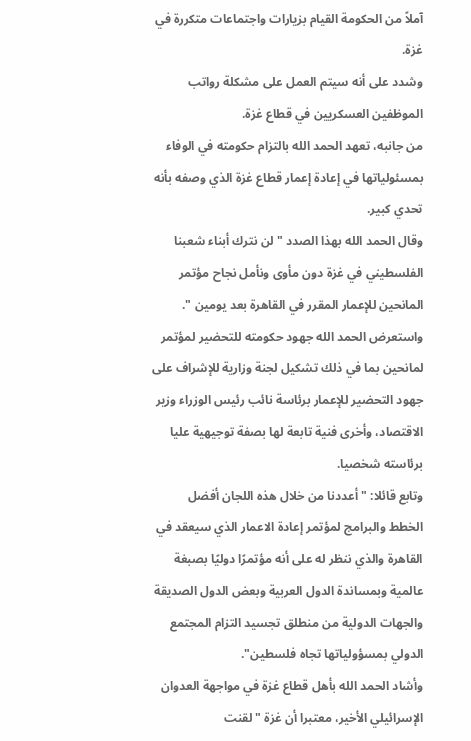آملاً من الحكومة القيام بزيارات واجتماعات متكررة في غزة.
وشدد على أنه سيتم العمل على مشكلة رواتب الموظفين العسكريين في قطاع غزة.
من جانبه، تعهد الحمد الله بالتزام حكومته في الوفاء بمسئولياتها في إعادة إعمار قطاع غزة الذي وصفه بأنه تحدي كبير.
وقال الحمد الله بهذا الصدد " لن نترك أبناء شعبنا الفلسطيني في غزة دون مأوى ونأمل نجاح مؤتمر المانحين للإعمار المقرر في القاهرة بعد يومين ".
واستعرض الحمد الله جهود حكومته للتحضير لمؤتمر لمانحين بما في ذلك تشكيل لجنة وزارية للإشراف على جهود التحضير للإعمار برئاسة نائب رئيس الوزراء وزير الاقتصاد، وأخرى فنية تابعة لها بصفة توجيهية عليا برئاسته شخصيا.
وتابع قائلا: " أعددنا من خلال هذه اللجان أفضل الخطط والبرامج لمؤتمر إعادة الاعمار الذي سيعقد في القاهرة والذي ننظر له على أنه مؤتمرًا دوليًا بصبغة عالمية وبمساندة الدول العربية وبعض الدول الصديقة والجهات الدولية من منطلق تجسيد التزام المجتمع الدولي بمسؤولياتها تجاه فلسطين".
وأشاد الحمد الله بأهل قطاع غزة في مواجهة العدوان الإسرائيلي الأخير، معتبرا أن غزة "لقنت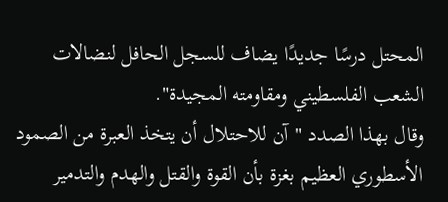المحتل درسًا جديدًا يضاف للسجل الحافل لنضالات الشعب الفلسطيني ومقاومته المجيدة".
وقال بهذا الصدد "آن للاحتلال أن يتخذ العبرة من الصمود الأسطوري العظيم بغزة بأن القوة والقتل والهدم والتدمير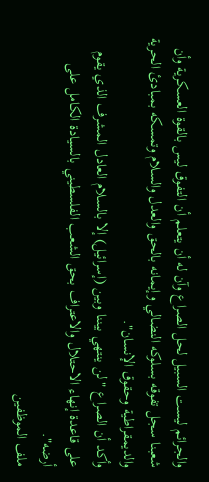والجرائم ليست السبيل لحل الصراع وآن له أن يتعلم أن التفوق ليس بالقوة العسكرية وأن شعبنا سجل تفوقه بسلوكه النضالي وإيمانه بالحق والعدل والسلام وتمسكه بمبادئ الحرية والديمقراطية وحقوق الإنسان".
وأكد أن الصراع "لن ينتهي بيننا وبين (إسرائيل) إلا بالسلام العادل المشرف الذي يقوم على قاعدة إنهاء الاحتلال والاعتراف بحق الشعب الفلسطيني بالسيادة الكامل على أرضه".
ملف الموظفين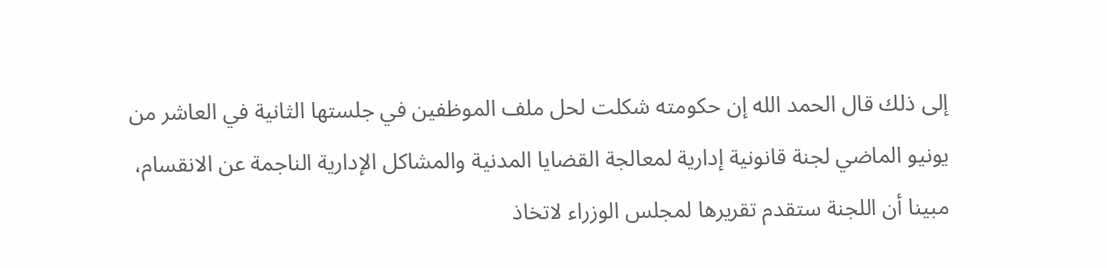إلى ذلك قال الحمد الله إن حكومته شكلت لحل ملف الموظفين في جلستها الثانية في العاشر من يونيو الماضي لجنة قانونية إدارية لمعالجة القضايا المدنية والمشاكل الإدارية الناجمة عن الانقسام، مبينا أن اللجنة ستقدم تقريرها لمجلس الوزراء لاتخاذ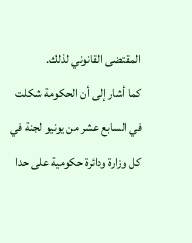المقتضى القانوني لذلك.
كما أشار إلى أن الحكومة شكلت في السابع عشر من يونيو لجنة في كل وزارة ودائرة حكومية على حدا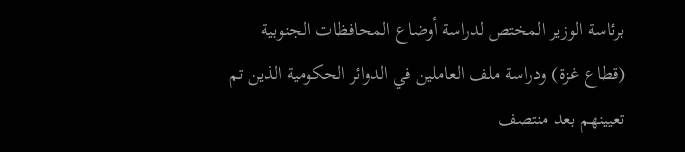برئاسة الوزير المختص لدراسة أوضاع المحافظات الجنوبية (قطاع غزة) ودراسة ملف العاملين في الدوائر الحكومية الذين تم تعيينهم بعد منتصف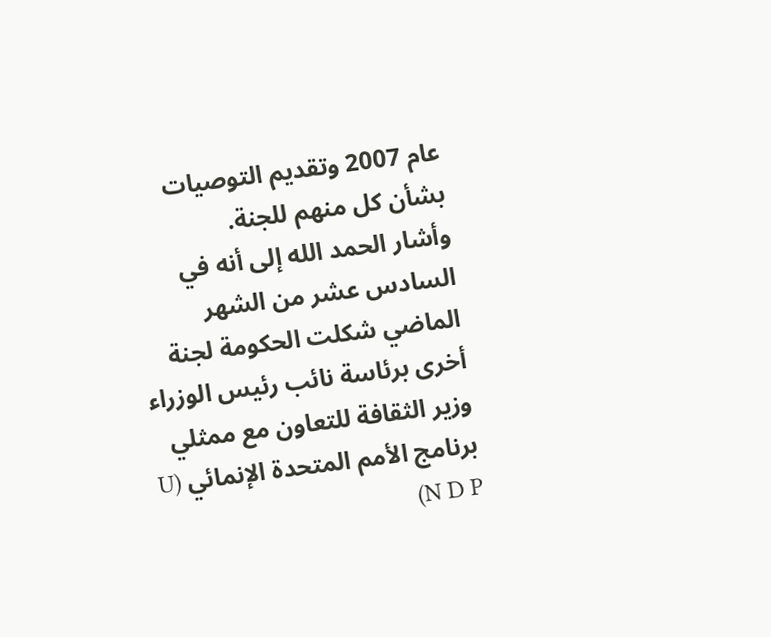عام 2007 وتقديم التوصيات بشأن كل منهم للجنة.
وأشار الحمد الله إلى أنه في السادس عشر من الشهر الماضي شكلت الحكومة لجنة أخرى برئاسة نائب رئيس الوزراء وزير الثقافة للتعاون مع ممثلي برنامج الأمم المتحدة الإنمائي (U N D P)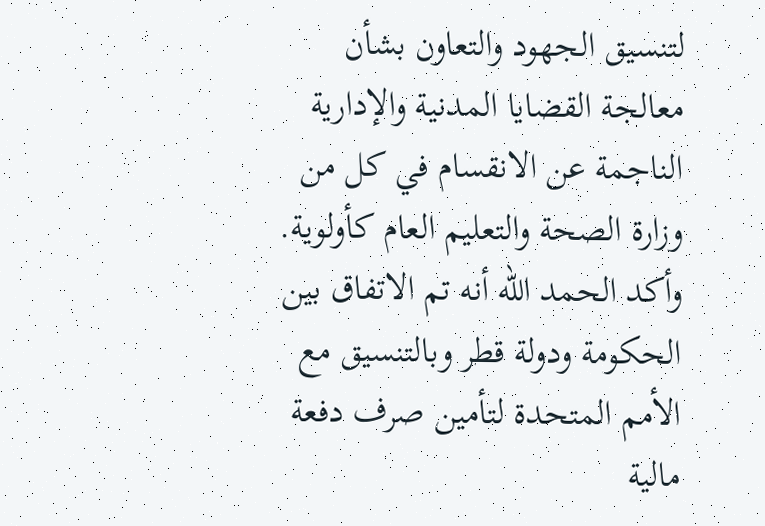لتنسيق الجهود والتعاون بشأن معالجة القضايا المدنية والإدارية الناجمة عن الانقسام في كل من وزارة الصحة والتعليم العام كأولوية.
وأكد الحمد الله أنه تم الاتفاق بين الحكومة ودولة قطر وبالتنسيق مع الأمم المتحدة لتأمين صرف دفعة مالية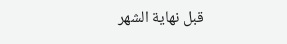قبل نهاية الشهر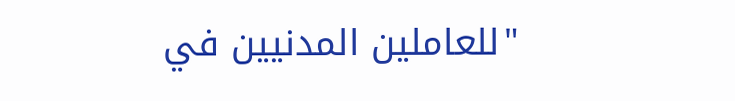"للعاملين المدنيين في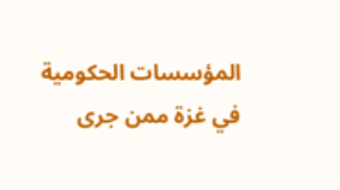المؤسسات الحكومية في غزة ممن جرى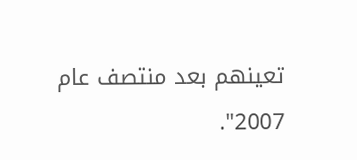تعينهم بعد منتصف عام 2007".